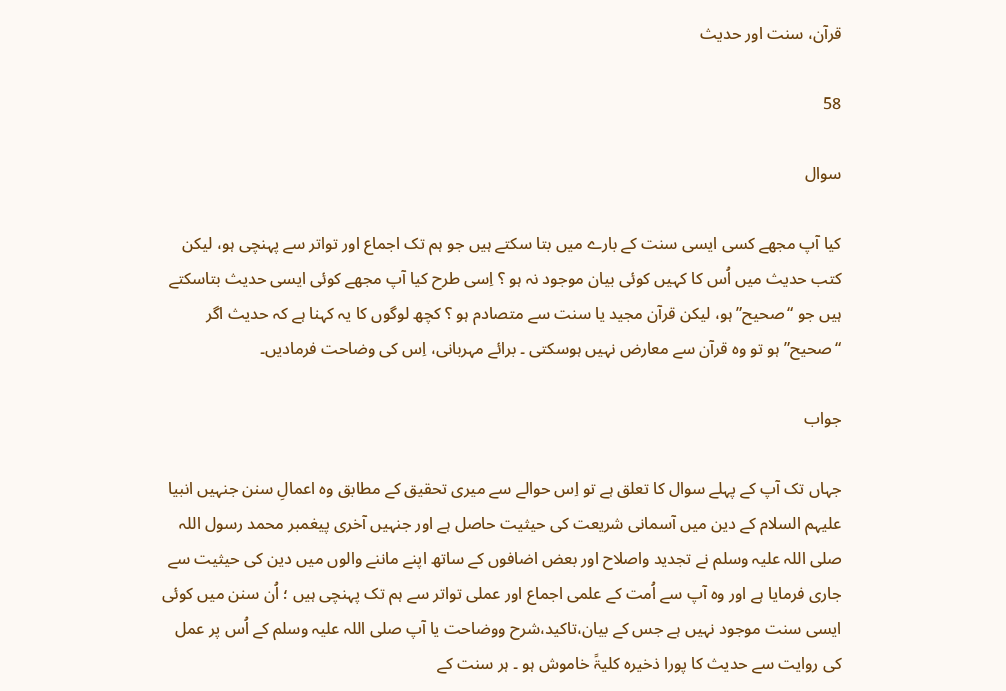قرآن، سنت اور حدیث

58

سوال

کیا آپ مجھے کسی ایسی سنت کے بارے میں بتا سکتے ہیں جو ہم تک اجماع اور تواتر سے پہنچی ہو، لیکن کتب حدیث میں اُس کا کہیں کوئی بیان موجود نہ ہو ؟ اِسی طرح کیا آپ مجھے کوئی ایسی حدیث بتاسکتے ہیں جو “صحیح” ہو، لیکن قرآن مجید یا سنت سے متصادم ہو ؟ کچھ لوگوں کا یہ کہنا ہے کہ حدیث اگر “صحیح” ہو تو وہ قرآن سے معارض نہیں ہوسکتی ۔ برائے مہربانی، اِس کی وضاحت فرمادیں۔

جواب

جہاں تک آپ کے پہلے سوال کا تعلق ہے تو اِس حوالے سے میری تحقیق کے مطابق وہ اعمالِ سنن جنہیں انبیا علیہم السلام کے دین میں آسمانی شریعت کی حیثیت حاصل ہے اور جنہیں آخری پیغمبر محمد رسول اللہ صلی اللہ علیہ وسلم نے تجدید واصلاح اور بعض اضافوں کے ساتھ اپنے ماننے والوں میں دین کی حیثیت سے جاری فرمایا ہے اور وہ آپ سے اُمت کے علمی اجماع اور عملی تواتر سے ہم تک پہنچی ہیں ؛ اُن سنن میں کوئی ایسی سنت موجود نہیں ہے جس کے بیان،تاکید،شرح ووضاحت یا آپ صلی اللہ علیہ وسلم کے اُس پر عمل کی روایت سے حدیث کا پورا ذخیرہ کلیۃً خاموش ہو ۔ ہر سنت کے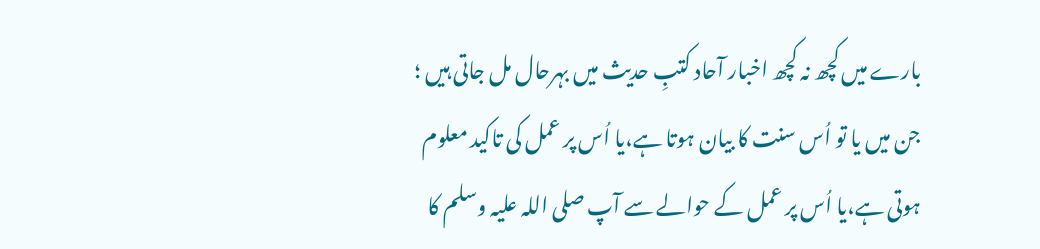بارے میں کچھ نہ کچھ اخبار آحاد کتبِ حدیث میں بہرحال مل جاتی ہیں ؛ جن میں یا تو اُس سنت کا بیان ہوتا ہے،یا اُس پر عمل کی تاکید معلوم ہوتی ہے،یا اُس پر عمل کے حوالے سے آپ صلی اللہ علیہ وسلم کا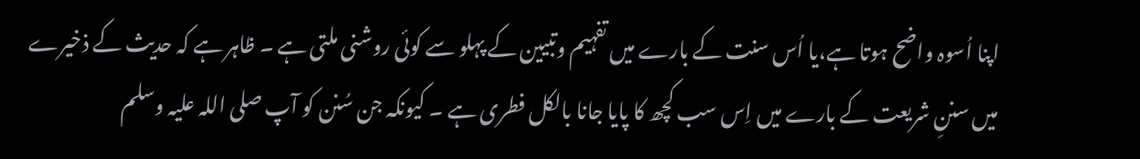اپنا اُسوہ واضح ہوتا ہے،یا اُس سنت کے بارے میں تفہیم وتبیین کے پہلو سے کوئی روشنی ملتی ہے ۔ ظاہر ہے کہ حدیث کے ذخیرے میں سننِ شریعت کے بارے میں اِس سب کچھ کا پایا جانا بالکل فطری ہے ۔ کیونکہ جن سُنن کو آپ صلی اللہ علیہ وسلم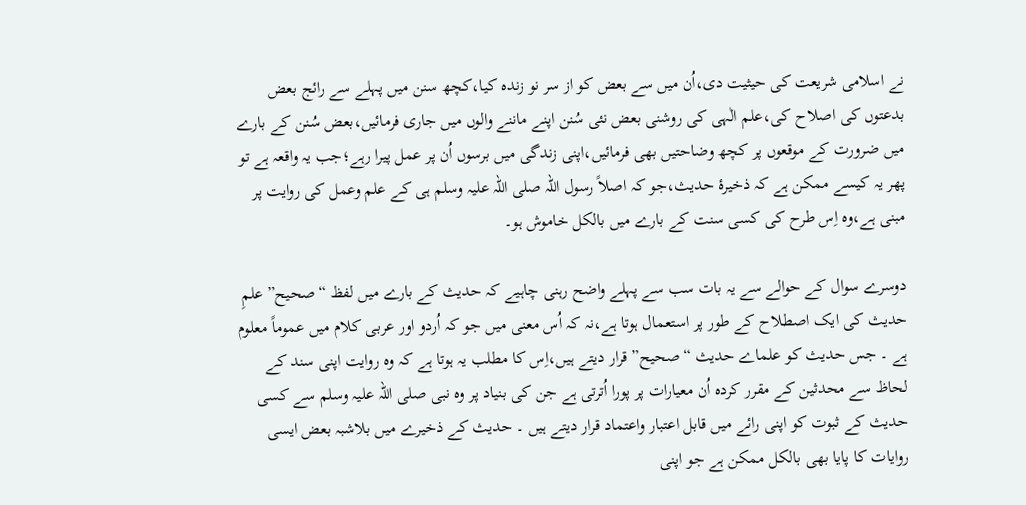نے اسلامی شریعت کی حیثیت دی،اُن میں سے بعض کو از سر نو زندہ کیا،کچھ سنن میں پہلے سے رائج بعض بدعتوں کی اصلاح کی،علم الٰہی کی روشنی بعض نئی سُنن اپنے ماننے والوں میں جاری فرمائیں،بعض سُنن کے بارے میں ضرورت کے موقعوں پر کچھ وضاحتیں بھی فرمائیں،اپنی زندگی میں برسوں اُن پر عمل پیرا رہے؛جب یہ واقعہ ہے تو پھر یہ کیسے ممکن ہے کہ ذخیرۂ حدیث،جو کہ اصلاً رسول اللہ صلی اللہ علیہ وسلم ہی کے علم وعمل کی روایت پر مبنی ہے،وہ اِس طرح کی کسی سنت کے بارے میں بالکل خاموش ہو۔

دوسرے سوال کے حوالے سے یہ بات سب سے پہلے واضح رہنی چاہیے کہ حدیث کے بارے میں لفظ “صحیح” علمِ حدیث کی ایک اصطلاح کے طور پر استعمال ہوتا ہے،نہ کہ اُس معنی میں جو کہ اُردو اور عربی کلام میں عموماً معلوم ہے ۔ جس حدیث کو علماے حدیث “صحیح” قرار دیتے ہیں،اِس کا مطلب یہ ہوتا ہے کہ وہ روایت اپنی سند کے لحاظ سے محدثین کے مقرر کردہ اُن معیارات پر پورا اُترتی ہے جن کی بنیاد پر وہ نبی صلی اللہ علیہ وسلم سے کسی حدیث کے ثبوت کو اپنی رائے میں قابل اعتبار واعتماد قرار دیتے ہیں ۔ حدیث کے ذخیرے میں بلاشبہ بعض ایسی روایات کا پایا بھی بالکل ممکن ہے جو اپنی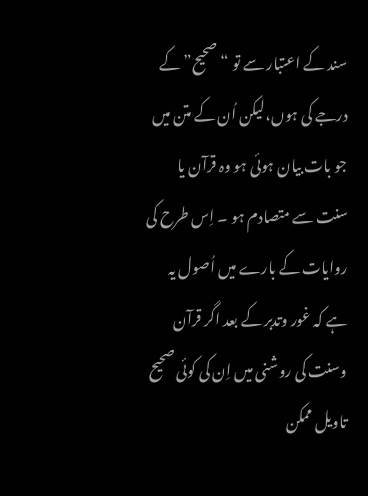سند کے اعتبار سے تو “صحیح” کے درجے کی ہوں،لیکن اُن کے متن میں جو بات بیان ہوئی ہو وہ قرآن یا سنت سے متصادم ہو ۔ اِس طرح کی روایات کے بارے میں اُصول یہ ہے کہ غور وتدبر کے بعد اگر قرآن وسنت کی روشنی میں اِن کی کوئی صحیح تاویل ممکن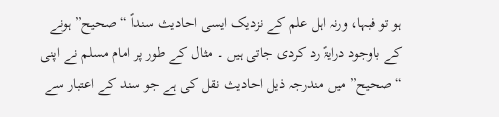ہو تو فبہا، ورنہ اہل علم کے نزدیک ایسی احادیث سنداً “صحیح” ہونے کے باوجود درایۃً رد کردی جاتی ہیں ۔ مثال کے طور پر امام مسلم نے اپنی “صحیح” میں مندرجہ ذیل احادیث نقل کی ہے جو سند کے اعتبار سے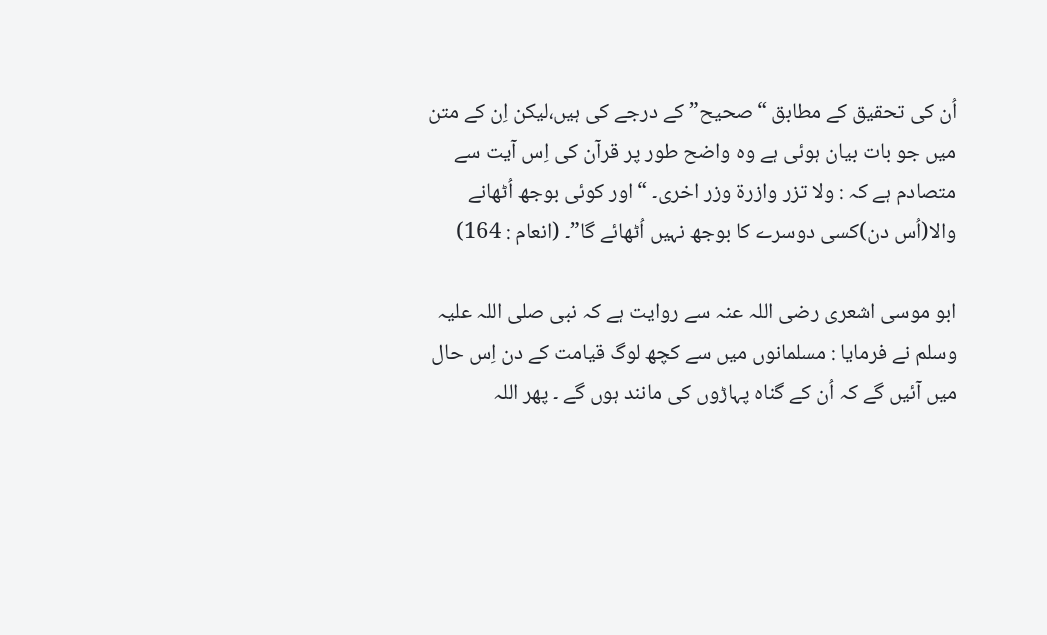اُن کی تحقیق کے مطابق “صحیح” کے درجے کی ہیں،لیکن اِن کے متن میں جو بات بیان ہوئی ہے وہ واضح طور پر قرآن کی اِس آیت سے متصادم ہے کہ : ولا تزر وازرة وزر اخری۔ “اور کوئی بوجھ اُٹھانے والا(اُس دن)کسی دوسرے کا بوجھ نہیں اُٹھائے گا”۔ (انعام : 164)

ابو موسی اشعری رضی اللہ عنہ سے روایت ہے کہ نبی صلی اللہ علیہ وسلم نے فرمایا : مسلمانوں میں سے کچھ لوگ قیامت کے دن اِس حال میں آئیں گے کہ اُن کے گناہ پہاڑوں کی مانند ہوں گے ۔ پھر اللہ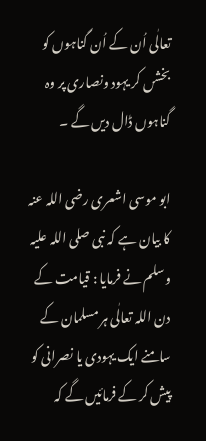تعالٰی اُن کے اُن گناہوں کو بخشں کر یہود ونصاری پر وہ گناہوں ڈال دیں گے ۔

ابو موسی اشعری رضی اللہ عنہ کا بیان ہے کہ نبی صلی اللہ علیہ وسلم نے فرمایا : قیامت کے دن اللہ تعالٰی ہر مسلمان کے سامنے ایک یہودی یا نصرانی کو پیش کر کے فرمائیں گے کہ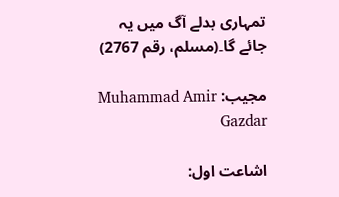تمہاری بدلے آگ میں یہ جائے گا۔(مسلم، رقم 2767)

مجیب: Muhammad Amir Gazdar

اشاعت اول: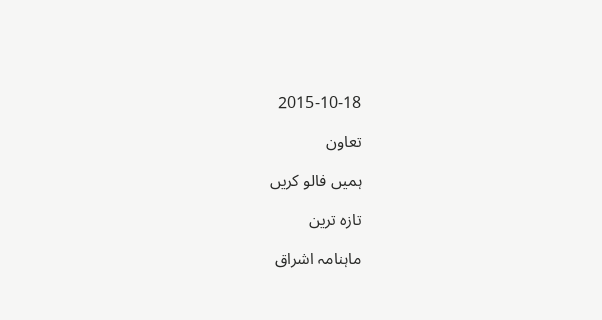2015-10-18

تعاون

ہمیں فالو کریں

تازہ ترین

ماہنامہ اشراق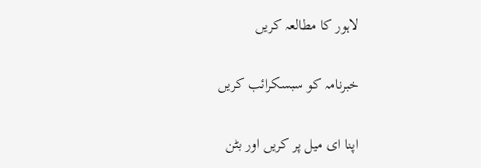لاہور کا مطالعہ کریں

خبرنامہ کو سبسکرائب کریں

اپنا ای میل پر کریں اور بٹن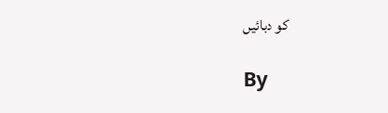کو دبائیں

By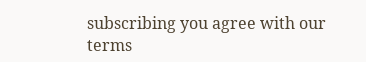subscribing you agree with our terms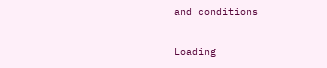and conditions

Loading